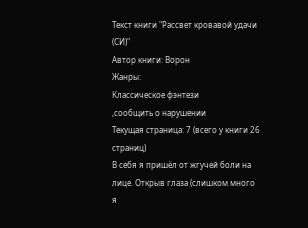Текст книги "Рассвет кровавой удачи (СИ)"
Автор книги: Ворон
Жанры:
Классическое фэнтези
,сообщить о нарушении
Текущая страница: 7 (всего у книги 26 страниц)
В себя я пришёл от жгучей боли на лице. Открыв глаза (слишком много я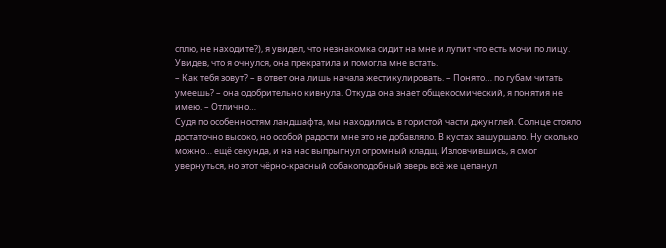сплю, не находите?), я увидел, что незнакомка сидит на мне и лупит что есть мочи по лицу. Увидев, что я очнулся, она прекратила и помогла мне встать.
– Как тебя зовут? – в ответ она лишь начала жестикулировать. – Понято… по губам читать умеешь? – она одобрительно кивнула. Откуда она знает общекосмический, я понятия не имею. – Отлично…
Судя по особенностям ландшафта, мы находились в гористой части джунглей. Солнце стояло достаточно высоко, но особой радости мне это не добавляло. В кустах зашуршало. Ну сколько можно… ещё секунда, и на нас выпрыгнул огромный кладщ. Изловчившись, я смог увернуться, но этот чёрно-красный собакоподобный зверь всё же цепанул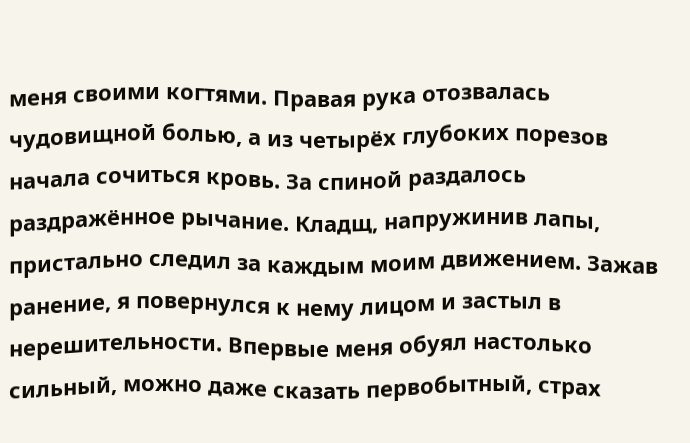меня своими когтями. Правая рука отозвалась чудовищной болью, а из четырёх глубоких порезов начала сочиться кровь. За спиной раздалось раздражённое рычание. Кладщ, напружинив лапы, пристально следил за каждым моим движением. Зажав ранение, я повернулся к нему лицом и застыл в нерешительности. Впервые меня обуял настолько сильный, можно даже сказать первобытный, страх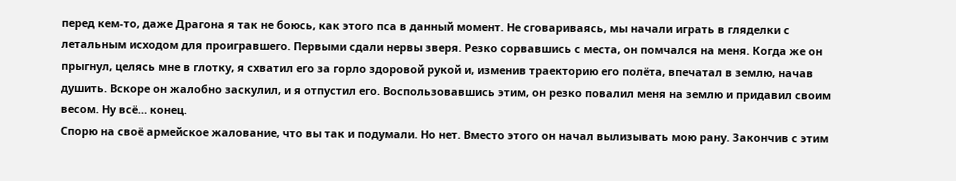перед кем-то, даже Драгона я так не боюсь, как этого пса в данный момент. Не сговариваясь, мы начали играть в гляделки с летальным исходом для проигравшего. Первыми сдали нервы зверя. Резко сорвавшись с места, он помчался на меня. Когда же он прыгнул, целясь мне в глотку, я схватил его за горло здоровой рукой и, изменив траекторию его полёта, впечатал в землю, начав душить. Вскоре он жалобно заскулил, и я отпустил его. Воспользовавшись этим, он резко повалил меня на землю и придавил своим весом. Ну всё… конец.
Спорю на своё армейское жалование, что вы так и подумали. Но нет. Вместо этого он начал вылизывать мою рану. Закончив с этим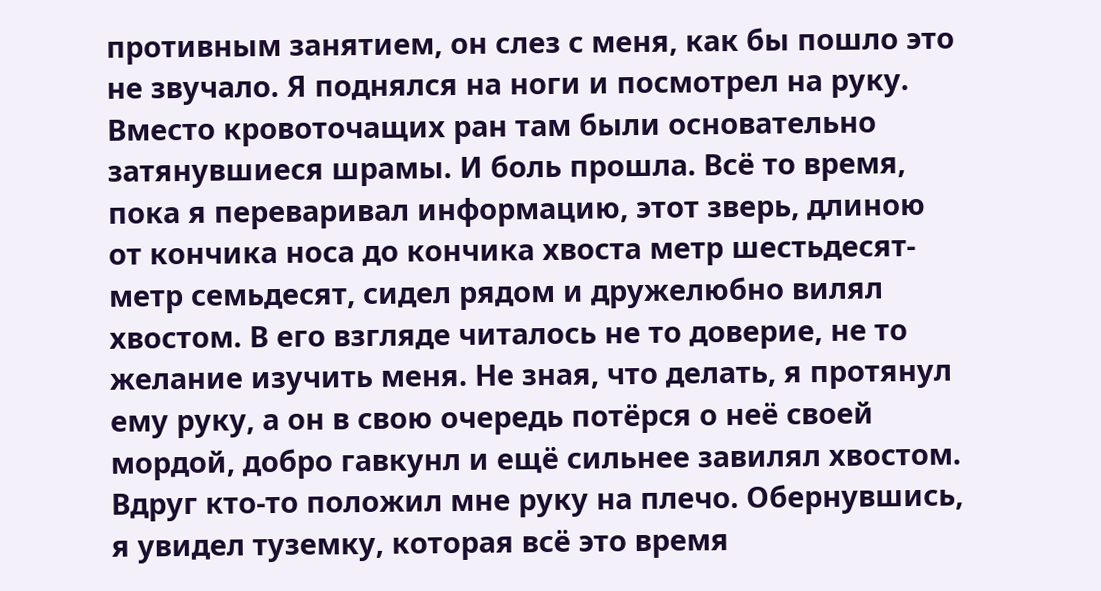противным занятием, он слез с меня, как бы пошло это не звучало. Я поднялся на ноги и посмотрел на руку. Вместо кровоточащих ран там были основательно затянувшиеся шрамы. И боль прошла. Всё то время, пока я переваривал информацию, этот зверь, длиною от кончика носа до кончика хвоста метр шестьдесят-метр семьдесят, сидел рядом и дружелюбно вилял хвостом. В его взгляде читалось не то доверие, не то желание изучить меня. Не зная, что делать, я протянул ему руку, а он в свою очередь потёрся о неё своей мордой, добро гавкунл и ещё сильнее завилял хвостом. Вдруг кто-то положил мне руку на плечо. Обернувшись, я увидел туземку, которая всё это время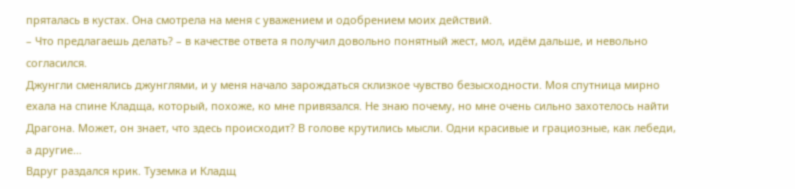пряталась в кустах. Она смотрела на меня с уважением и одобрением моих действий.
– Что предлагаешь делать? – в качестве ответа я получил довольно понятный жест, мол, идём дальше, и невольно согласился.
Джунгли сменялись джунглями, и у меня начало зарождаться склизкое чувство безысходности. Моя спутница мирно ехала на спине Кладща, который, похоже, ко мне привязался. Не знаю почему, но мне очень сильно захотелось найти Драгона. Может, он знает, что здесь происходит? В голове крутились мысли. Одни красивые и грациозные, как лебеди, а другие…
Вдруг раздался крик. Туземка и Кладщ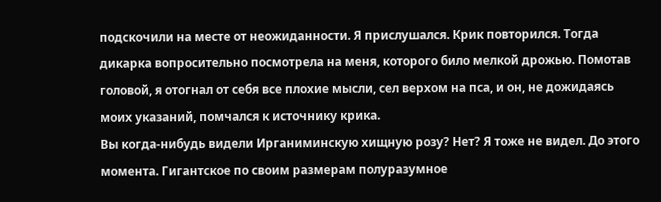подскочили на месте от неожиданности. Я прислушался. Крик повторился. Тогда дикарка вопросительно посмотрела на меня, которого било мелкой дрожью. Помотав головой, я отогнал от себя все плохие мысли, сел верхом на пса, и он, не дожидаясь моих указаний, помчался к источнику крика.
Вы когда-нибудь видели Ирганиминскую хищную розу? Нет? Я тоже не видел. До этого момента. Гигантское по своим размерам полуразумное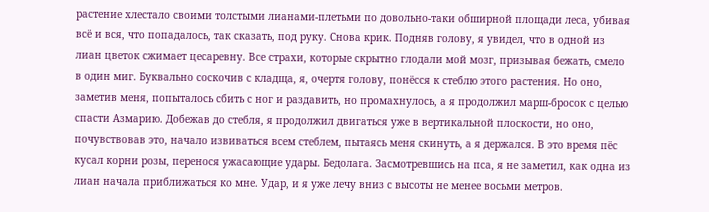растение хлестало своими толстыми лианами-плетьми по довольно-таки обширной площади леса, убивая всё и вся, что попадалось, так сказать, под руку. Снова крик. Подняв голову, я увидел, что в одной из лиан цветок сжимает цесаревну. Все страхи, которые скрытно глодали мой мозг, призывая бежать, смело в один миг. Буквально соскочив с кладща, я, очертя голову, понёсся к стеблю этого растения. Но оно, заметив меня, попыталось сбить с ног и раздавить, но промахнулось, а я продолжил марш-бросок с целью спасти Азмарию. Добежав до стебля, я продолжил двигаться уже в вертикальной плоскости, но оно, почувствовав это, начало извиваться всем стеблем, пытаясь меня скинуть, а я держался. В это время пёс кусал корни розы, перенося ужасающие удары. Бедолага. Засмотревшись на пса, я не заметил, как одна из лиан начала приближаться ко мне. Удар, и я уже лечу вниз с высоты не менее восьми метров.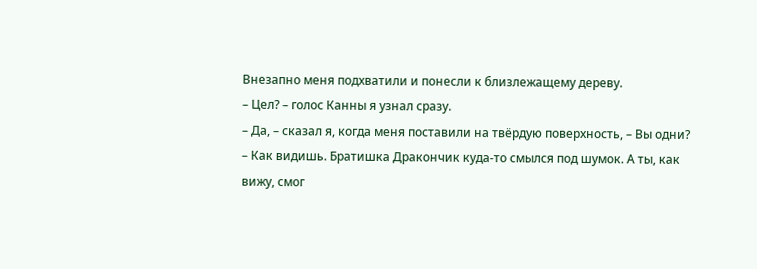Внезапно меня подхватили и понесли к близлежащему дереву.
– Цел? – голос Канны я узнал сразу.
– Да, – сказал я, когда меня поставили на твёрдую поверхность, – Вы одни?
– Как видишь. Братишка Дракончик куда-то смылся под шумок. А ты, как вижу, смог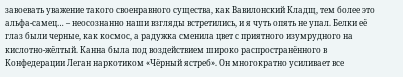завоевать уважение такого своенравного существа, как Вавилонский Кладщ, тем более это альфа-самец… – неосознанно наши взгляды встретились, и я чуть опять не упал. Белки её глаз были черные, как космос, а радужка сменила цвет с приятного изумрудного на кислотно-жёлтый. Канна была под воздействием широко распространённого в Конфедерации Леган наркотиком «Чёрный ястреб». Он многократно усиливает все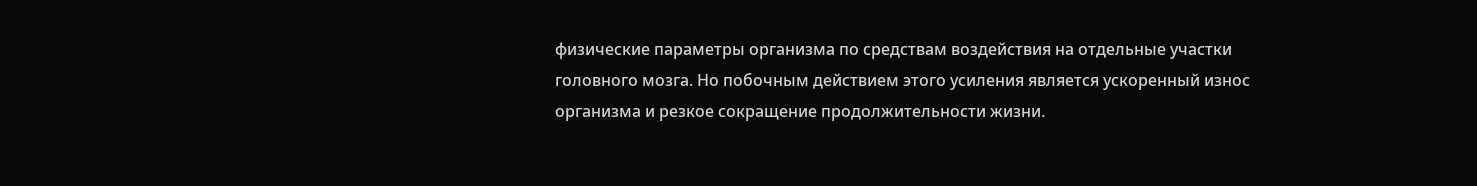физические параметры организма по средствам воздействия на отдельные участки головного мозга. Но побочным действием этого усиления является ускоренный износ организма и резкое сокращение продолжительности жизни.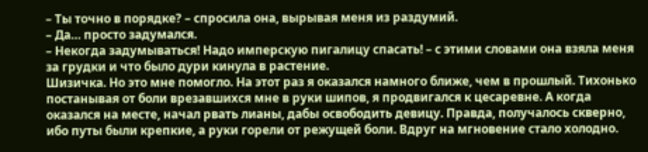– Ты точно в порядке? – спросила она, вырывая меня из раздумий.
– Да… просто задумался.
– Некогда задумываться! Надо имперскую пигалицу спасать! – с этими словами она взяла меня за грудки и что было дури кинула в растение.
Шизичка. Но это мне помогло. На этот раз я оказался намного ближе, чем в прошлый. Тихонько постанывая от боли врезавшихся мне в руки шипов, я продвигался к цесаревне. А когда оказался на месте, начал рвать лианы, дабы освободить девицу. Правда, получалось скверно, ибо путы были крепкие, а руки горели от режущей боли. Вдруг на мгновение стало холодно.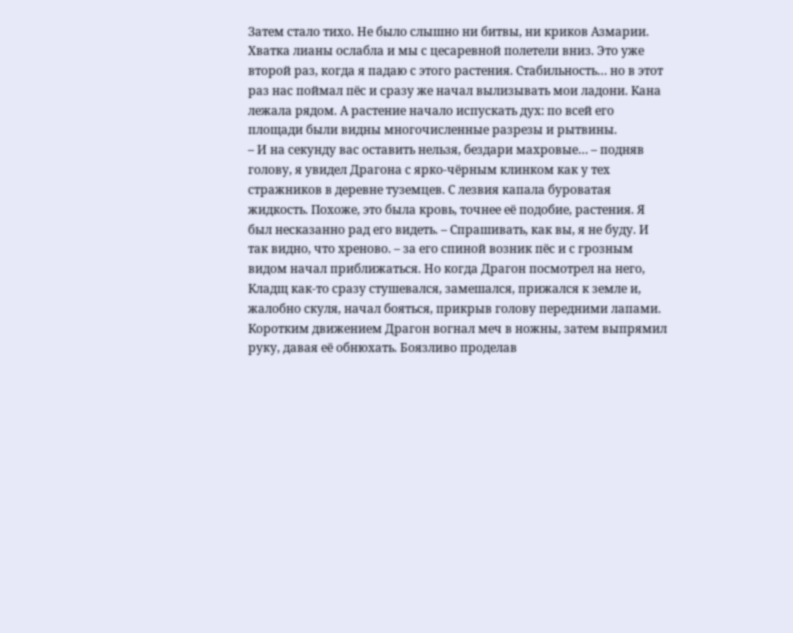Затем стало тихо. Не было слышно ни битвы, ни криков Азмарии. Хватка лианы ослабла и мы с цесаревной полетели вниз. Это уже второй раз, когда я падаю с этого растения. Стабильность… но в этот раз нас поймал пёс и сразу же начал вылизывать мои ладони. Кана лежала рядом. А растение начало испускать дух: по всей его площади были видны многочисленные разрезы и рытвины.
– И на секунду вас оставить нельзя, бездари махровые… – подняв голову, я увидел Драгона с ярко-чёрным клинком как у тех стражников в деревне туземцев. С лезвия капала буроватая жидкость. Похоже, это была кровь, точнее её подобие, растения. Я был несказанно рад его видеть. – Спрашивать, как вы, я не буду. И так видно, что хреново. – за его спиной возник пёс и с грозным видом начал приближаться. Но когда Драгон посмотрел на него, Кладщ как-то сразу стушевался, замешался, прижался к земле и, жалобно скуля, начал бояться, прикрыв голову передними лапами. Коротким движением Драгон вогнал меч в ножны, затем выпрямил руку, давая её обнюхать. Боязливо проделав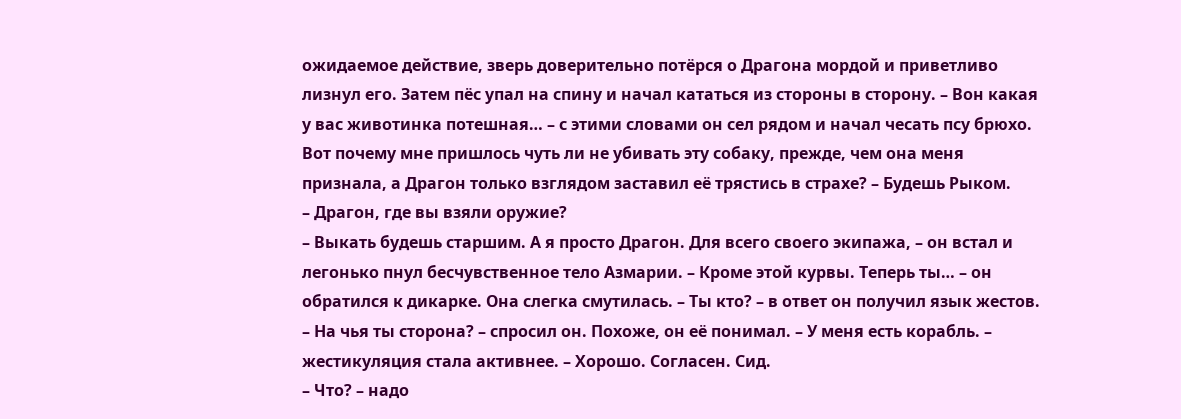ожидаемое действие, зверь доверительно потёрся о Драгона мордой и приветливо лизнул его. Затем пёс упал на спину и начал кататься из стороны в сторону. – Вон какая у вас животинка потешная… – с этими словами он сел рядом и начал чесать псу брюхо. Вот почему мне пришлось чуть ли не убивать эту собаку, прежде, чем она меня признала, а Драгон только взглядом заставил её трястись в страхе? – Будешь Рыком.
– Драгон, где вы взяли оружие?
– Выкать будешь старшим. А я просто Драгон. Для всего своего экипажа, – он встал и легонько пнул бесчувственное тело Азмарии. – Кроме этой курвы. Теперь ты… – он обратился к дикарке. Она слегка смутилась. – Ты кто? – в ответ он получил язык жестов. – На чья ты сторона? – спросил он. Похоже, он её понимал. – У меня есть корабль. – жестикуляция стала активнее. – Хорошо. Согласен. Сид.
– Что? – надо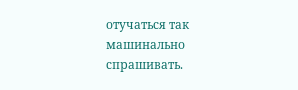отучаться так машинально спрашивать.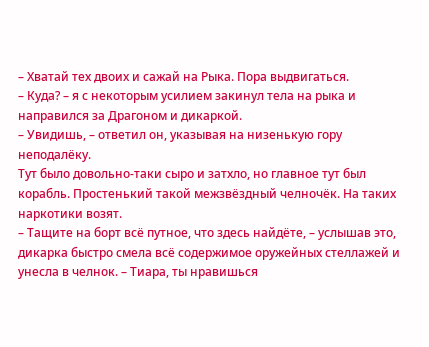– Хватай тех двоих и сажай на Рыка. Пора выдвигаться.
– Куда? – я с некоторым усилием закинул тела на рыка и направился за Драгоном и дикаркой.
– Увидишь, – ответил он, указывая на низенькую гору неподалёку.
Тут было довольно-таки сыро и затхло, но главное тут был корабль. Простенький такой межзвёздный челночёк. На таких наркотики возят.
– Тащите на борт всё путное, что здесь найдёте, – услышав это, дикарка быстро смела всё содержимое оружейных стеллажей и унесла в челнок. – Тиара, ты нравишься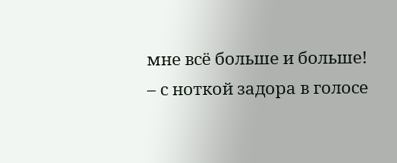мне всё больше и больше! – с ноткой задора в голосе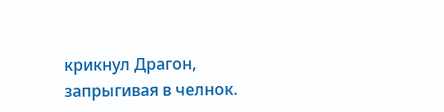крикнул Драгон, запрыгивая в челнок.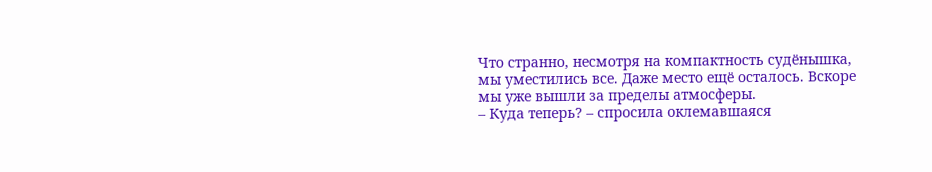Что странно, несмотря на компактность судёнышка, мы уместились все. Даже место ещё осталось. Вскоре мы уже вышли за пределы атмосферы.
– Куда теперь? – спросила оклемавшаяся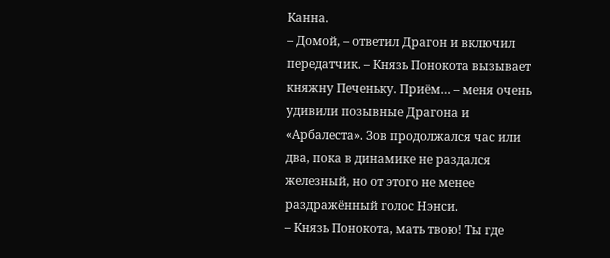Канна.
– Домой, – ответил Драгон и включил передатчик. – Князь Понокота вызывает княжну Печеньку. Приём… – меня очень удивили позывные Драгона и «Арбалеста». Зов продолжался час или два, пока в динамике не раздался железный, но от этого не менее раздражённый голос Нэнси.
– Князь Понокота, мать твою! Ты где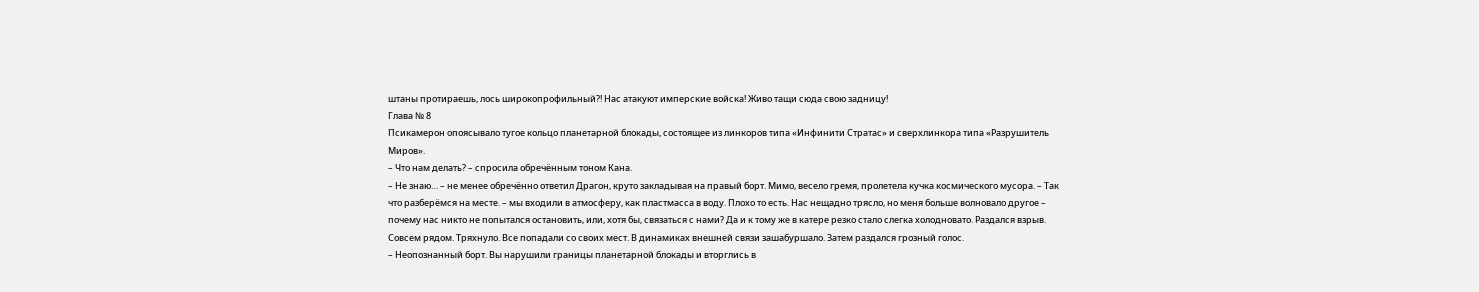штаны протираешь, лось широкопрофильный?! Нас атакуют имперские войска! Живо тащи сюда свою задницу!
Глава № 8
Псикамерон опоясывало тугое кольцо планетарной блокады, состоящее из линкоров типа «Инфинити Стратас» и сверхлинкора типа «Разрушитель Миров».
– Что нам делать? – спросила обречённым тоном Кана.
– Не знаю… – не менее обречённо ответил Драгон, круто закладывая на правый борт. Мимо, весело гремя, пролетела кучка космического мусора. – Так что разберёмся на месте. – мы входили в атмосферу, как пластмасса в воду. Плохо то есть. Нас нещадно трясло, но меня больше волновало другое – почему нас никто не попытался остановить, или, хотя бы, связаться с нами? Да и к тому же в катере резко стало слегка холодновато. Раздался взрыв. Совсем рядом. Тряхнуло. Все попадали со своих мест. В динамиках внешней связи зашабуршало. Затем раздался грозный голос.
– Неопознанный борт. Вы нарушили границы планетарной блокады и вторглись в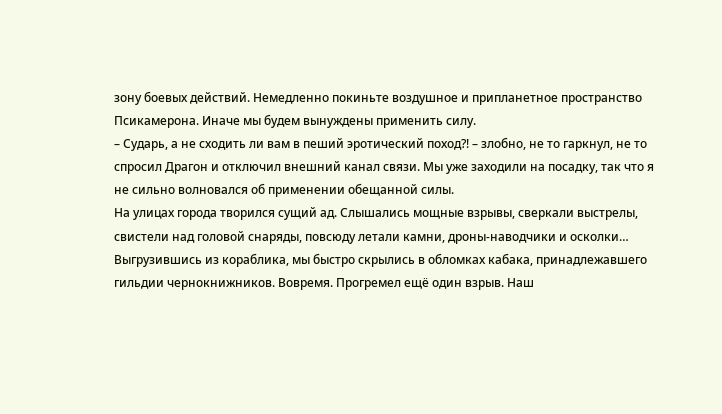зону боевых действий. Немедленно покиньте воздушное и припланетное пространство Псикамерона. Иначе мы будем вынуждены применить силу.
– Сударь, а не сходить ли вам в пеший эротический поход?! – злобно, не то гаркнул, не то спросил Драгон и отключил внешний канал связи. Мы уже заходили на посадку, так что я не сильно волновался об применении обещанной силы.
На улицах города творился сущий ад. Слышались мощные взрывы, сверкали выстрелы, свистели над головой снаряды, повсюду летали камни, дроны-наводчики и осколки… Выгрузившись из кораблика, мы быстро скрылись в обломках кабака, принадлежавшего гильдии чернокнижников. Вовремя. Прогремел ещё один взрыв. Наш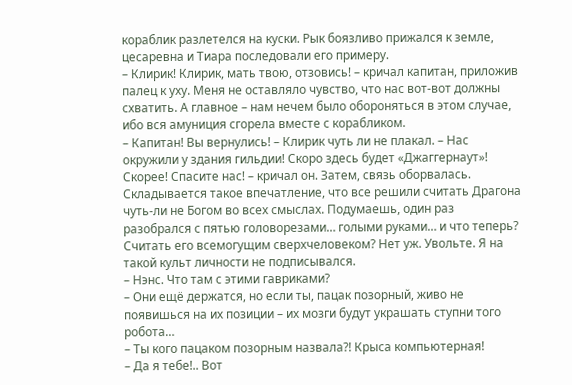кораблик разлетелся на куски. Рык боязливо прижался к земле, цесаревна и Тиара последовали его примеру.
– Клирик! Клирик, мать твою, отзовись! – кричал капитан, приложив палец к уху. Меня не оставляло чувство, что нас вот-вот должны схватить. А главное – нам нечем было обороняться в этом случае, ибо вся амуниция сгорела вместе с корабликом.
– Капитан! Вы вернулись! – Клирик чуть ли не плакал. – Нас окружили у здания гильдии! Скоро здесь будет «Джаггернаут»! Скорее! Спасите нас! – кричал он. Затем, связь оборвалась. Складывается такое впечатление, что все решили считать Драгона чуть-ли не Богом во всех смыслах. Подумаешь, один раз разобрался с пятью головорезами… голыми руками… и что теперь? Считать его всемогущим сверхчеловеком? Нет уж. Увольте. Я на такой культ личности не подписывался.
– Нэнс. Что там с этими гавриками?
– Они ещё держатся, но если ты, пацак позорный, живо не появишься на их позиции – их мозги будут украшать ступни того робота…
– Ты кого пацаком позорным назвала?! Крыса компьютерная!
– Да я тебе!.. Вот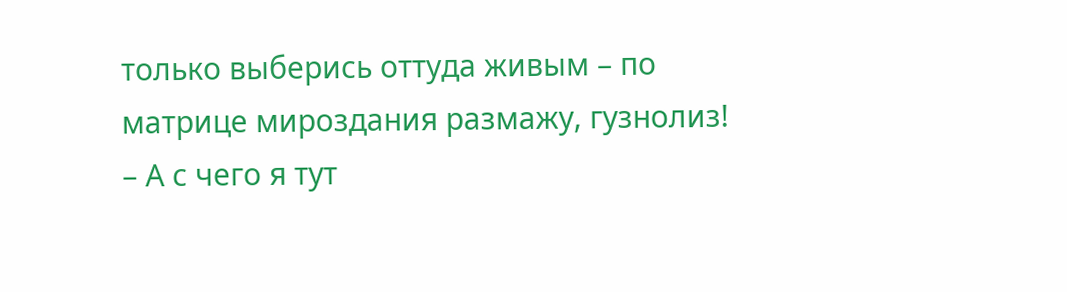только выберись оттуда живым – по матрице мироздания размажу, гузнолиз!
– А с чего я тут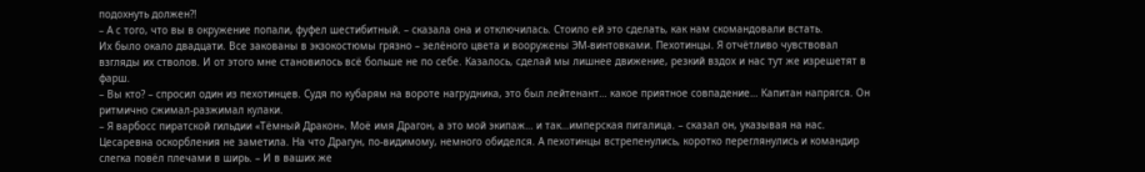подохнуть должен?!
– А с того, что вы в окружение попали, фуфел шестибитный. – сказала она и отключилась. Стоило ей это сделать, как нам скомандовали встать.
Их было окало двадцати. Все закованы в экзокостюмы грязно – зелёного цвета и вооружены ЭМ-винтовками. Пехотинцы. Я отчётливо чувствовал взгляды их стволов. И от этого мне становилось всё больше не по себе. Казалось, сделай мы лишнее движение, резкий вздох и нас тут же изрешетят в фарш.
– Вы кто? – спросил один из пехотинцев. Судя по кубарям на вороте нагрудника, это был лейтенант… какое приятное совпадение… Капитан напрягся. Он ритмично сжимал-разжимал кулаки.
– Я варбосс пиратской гильдии «Тёмный Дракон». Моё имя Драгон, а это мой экипаж… и так…имперская пигалица. – сказал он, указывая на нас. Цесаревна оскорбления не заметила. На что Драгун, по-видимому, немного обиделся. А пехотинцы встрепенулись, коротко переглянулись и командир слегка повёл плечами в ширь. – И в ваших же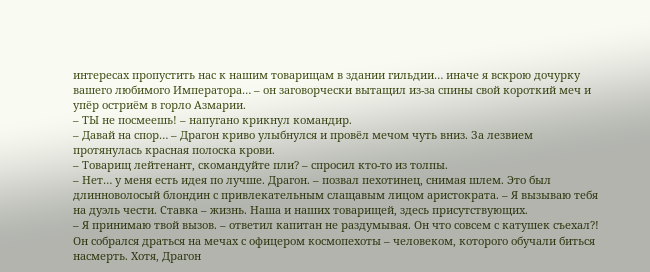интересах пропустить нас к нашим товарищам в здании гильдии… иначе я вскрою дочурку вашего любимого Императора… – он заговорчески вытащил из-за спины свой короткий меч и упёр остриём в горло Азмарии.
– ТЫ не посмеешь! – напугано крикнул командир.
– Давай на спор… – Драгон криво улыбнулся и провёл мечом чуть вниз. За лезвием протянулась красная полоска крови.
– Товарищ лейтенант, скомандуйте пли? – спросил кто-то из толпы.
– Нет… у меня есть идея по лучше. Драгон. – позвал пехотинец, снимая шлем. Это был длинноволосый блондин с привлекательным слащавым лицом аристократа. – Я вызываю тебя на дуэль чести. Ставка – жизнь. Наша и наших товарищей, здесь присутствующих.
– Я принимаю твой вызов. – ответил капитан не раздумывая. Он что совсем с катушек съехал?! Он собрался драться на мечах с офицером космопехоты – человеком, которого обучали биться насмерть. Хотя, Драгон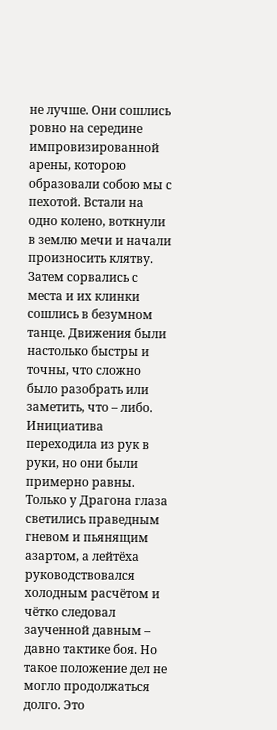не лучше. Они сошлись ровно на середине импровизированной арены, которою образовали собою мы с пехотой. Встали на одно колено, воткнули в землю мечи и начали произносить клятву. Затем сорвались с места и их клинки сошлись в безумном танце. Движения были настолько быстры и точны, что сложно было разобрать или заметить, что – либо. Инициатива переходила из рук в руки, но они были примерно равны. Только у Драгона глаза светились праведным гневом и пьянящим азартом, а лейтёха руководствовался холодным расчётом и чётко следовал заученной давным – давно тактике боя. Но такое положение дел не могло продолжаться долго. Это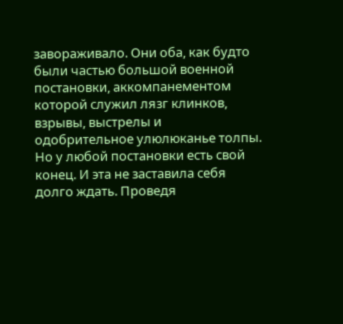завораживало. Они оба, как будто были частью большой военной постановки, аккомпанементом которой служил лязг клинков, взрывы, выстрелы и одобрительное улюлюканье толпы. Но у любой постановки есть свой конец. И эта не заставила себя долго ждать. Проведя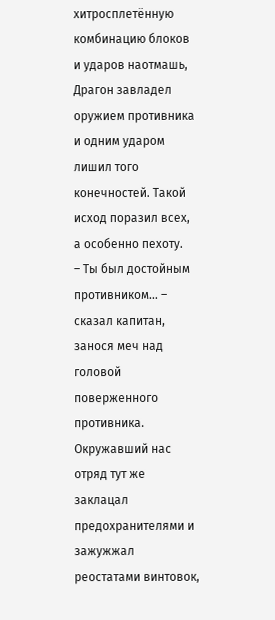хитросплетённую комбинацию блоков и ударов наотмашь, Драгон завладел оружием противника и одним ударом лишил того конечностей. Такой исход поразил всех, а особенно пехоту.
– Ты был достойным противником… – сказал капитан, занося меч над головой поверженного противника. Окружавший нас отряд тут же заклацал предохранителями и зажужжал реостатами винтовок,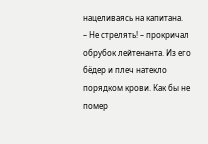нацеливаясь на капитана.
– Не стрелять! – прокричал обрубок лейтенанта. Из его бёдер и плеч натекло порядком крови. Как бы не помер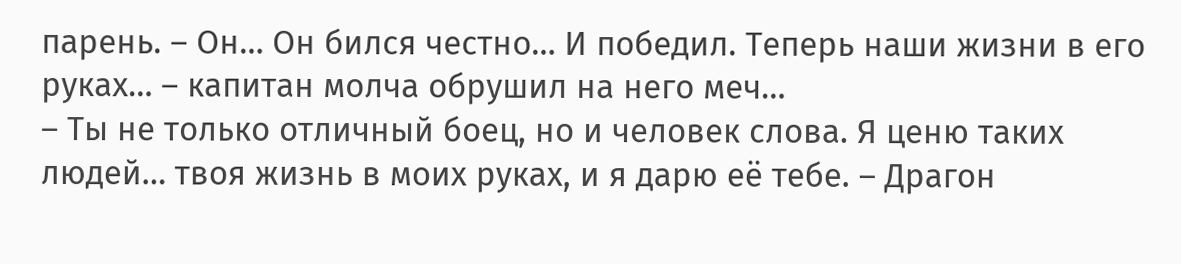парень. – Он… Он бился честно… И победил. Теперь наши жизни в его руках… – капитан молча обрушил на него меч…
– Ты не только отличный боец, но и человек слова. Я ценю таких людей… твоя жизнь в моих руках, и я дарю её тебе. – Драгон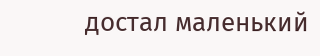достал маленький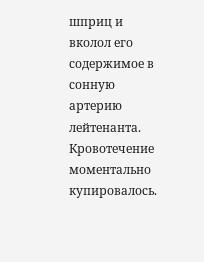шприц и вколол его содержимое в сонную артерию лейтенанта. Кровотечение моментально купировалось.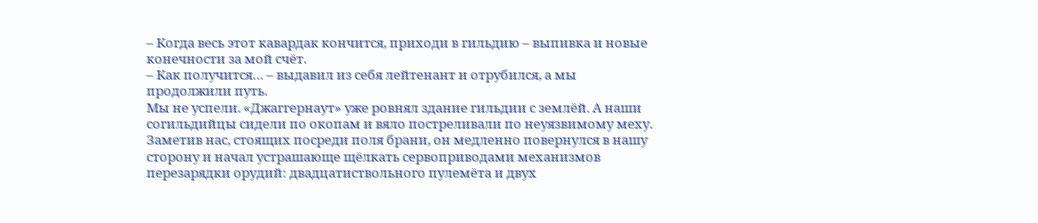– Когда весь этот кавардак кончится, приходи в гильдию – выпивка и новые конечности за мой счёт.
– Как получится… – выдавил из себя лейтенант и отрубился, а мы продолжили путь.
Мы не успели. «Джаггернаут» уже ровнял здание гильдии с землёй. А наши согильдийцы сидели по окопам и вяло постреливали по неуязвимому меху. Заметив нас, стоящих посреди поля брани, он медленно повернулся в нашу сторону и начал устрашающе щёлкать сервоприводами механизмов перезарядки орудий: двадцатиствольного пулемёта и двух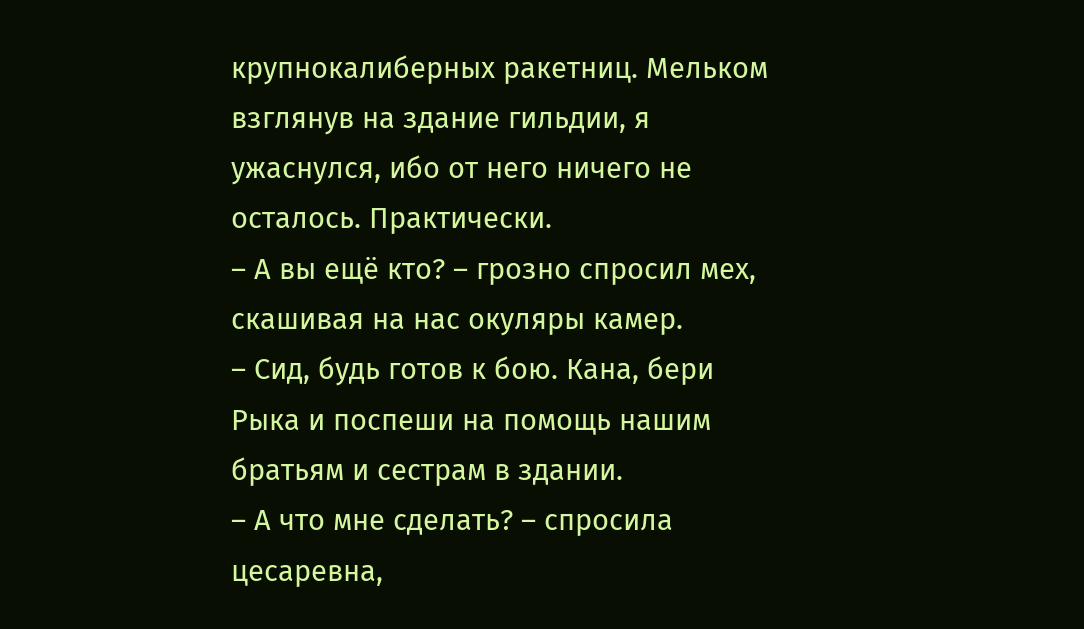крупнокалиберных ракетниц. Мельком взглянув на здание гильдии, я ужаснулся, ибо от него ничего не осталось. Практически.
– А вы ещё кто? – грозно спросил мех, скашивая на нас окуляры камер.
– Сид, будь готов к бою. Кана, бери Рыка и поспеши на помощь нашим братьям и сестрам в здании.
– А что мне сделать? – спросила цесаревна,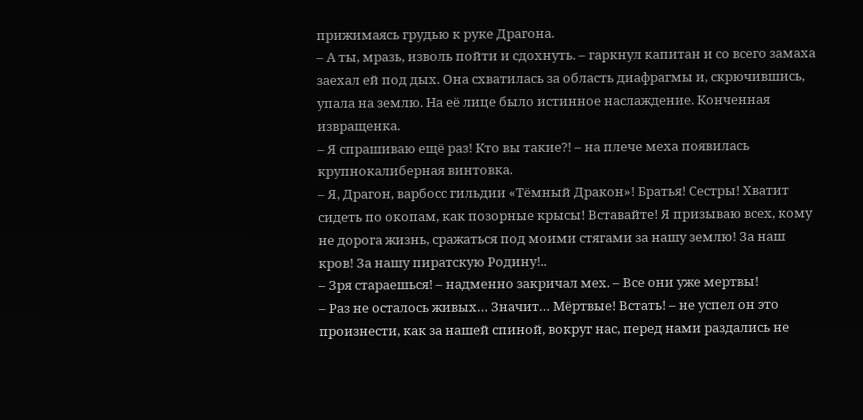прижимаясь грудью к руке Драгона.
– А ты, мразь, изволь пойти и сдохнуть. – гаркнул капитан и со всего замаха заехал ей под дых. Она схватилась за область диафрагмы и, скрючившись, упала на землю. На её лице было истинное наслаждение. Конченная извращенка.
– Я спрашиваю ещё раз! Кто вы такие?! – на плече меха появилась крупнокалиберная винтовка.
– Я, Драгон, варбосс гильдии «Тёмный Дракон»! Братья! Сестры! Хватит сидеть по окопам, как позорные крысы! Вставайте! Я призываю всех, кому не дорога жизнь, сражаться под моими стягами за нашу землю! За наш кров! За нашу пиратскую Родину!..
– Зря стараешься! – надменно закричал мех. – Все они уже мертвы!
– Раз не осталось живых… Значит… Мёртвые! Встать! – не успел он это произнести, как за нашей спиной, вокруг нас, перед нами раздались не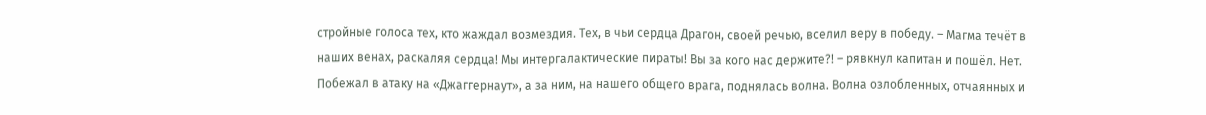стройные голоса тех, кто жаждал возмездия. Тех, в чьи сердца Драгон, своей речью, вселил веру в победу. – Магма течёт в наших венах, раскаляя сердца! Мы интергалактические пираты! Вы за кого нас держите?! – рявкнул капитан и пошёл. Нет. Побежал в атаку на «Джаггернаут», а за ним, на нашего общего врага, поднялась волна. Волна озлобленных, отчаянных и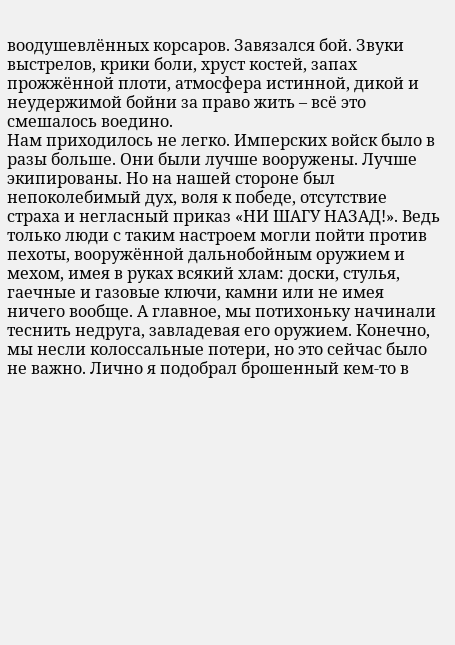воодушевлённых корсаров. Завязался бой. Звуки выстрелов, крики боли, хруст костей, запах прожжённой плоти, атмосфера истинной, дикой и неудержимой бойни за право жить – всё это смешалось воедино.
Нам приходилось не легко. Имперских войск было в разы больше. Они были лучше вооружены. Лучше экипированы. Но на нашей стороне был непоколебимый дух, воля к победе, отсутствие страха и негласный приказ «НИ ШАГУ НАЗАД!». Ведь только люди с таким настроем могли пойти против пехоты, вооружённой дальнобойным оружием и мехом, имея в руках всякий хлам: доски, стулья, гаечные и газовые ключи, камни или не имея ничего вообще. А главное, мы потихоньку начинали теснить недруга, завладевая его оружием. Конечно, мы несли колоссальные потери, но это сейчас было не важно. Лично я подобрал брошенный кем-то в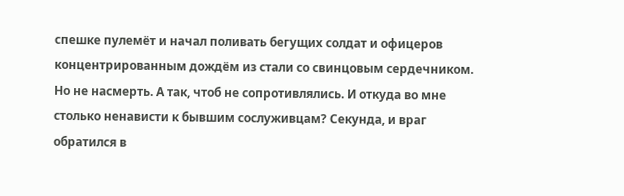спешке пулемёт и начал поливать бегущих солдат и офицеров концентрированным дождём из стали со свинцовым сердечником. Но не насмерть. А так, чтоб не сопротивлялись. И откуда во мне столько ненависти к бывшим сослуживцам? Секунда, и враг обратился в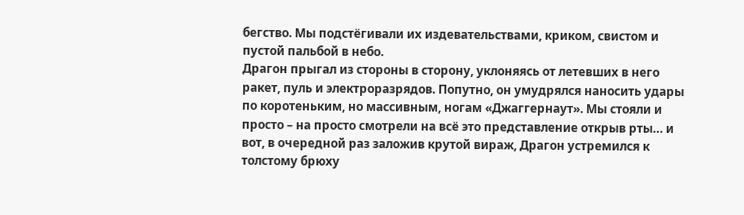бегство. Мы подстёгивали их издевательствами, криком, свистом и пустой пальбой в небо.
Драгон прыгал из стороны в сторону, уклоняясь от летевших в него ракет, пуль и электроразрядов. Попутно, он умудрялся наносить удары по коротеньким, но массивным, ногам «Джаггернаут». Мы стояли и просто – на просто смотрели на всё это представление открыв рты… и вот, в очередной раз заложив крутой вираж, Драгон устремился к толстому брюху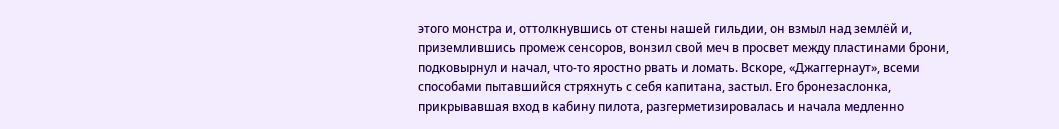этого монстра и, оттолкнувшись от стены нашей гильдии, он взмыл над землёй и, приземлившись промеж сенсоров, вонзил свой меч в просвет между пластинами брони, подковырнул и начал, что-то яростно рвать и ломать. Вскоре, «Джаггернаут», всеми способами пытавшийся стряхнуть с себя капитана, застыл. Его бронезаслонка, прикрывавшая вход в кабину пилота, разгерметизировалась и начала медленно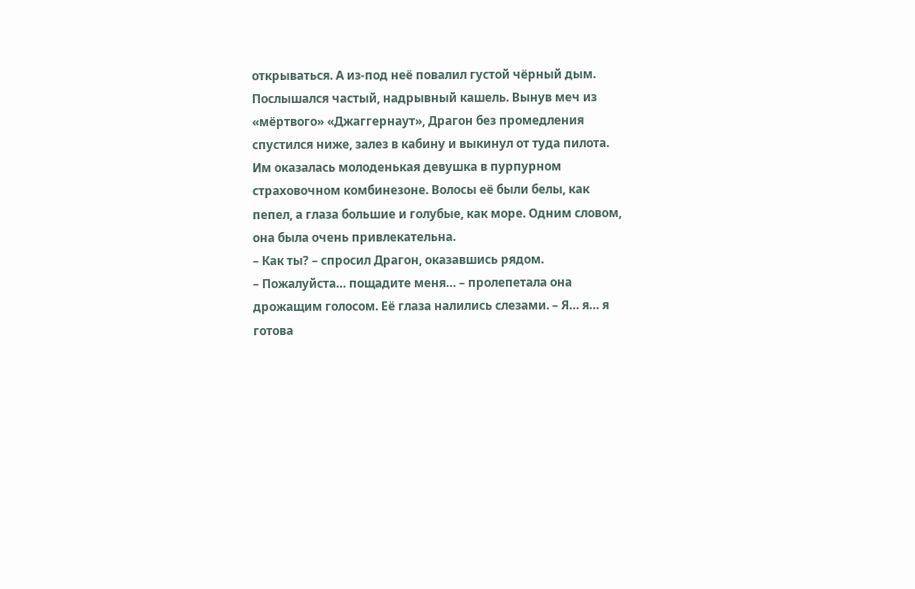открываться. А из-под неё повалил густой чёрный дым. Послышался частый, надрывный кашель. Вынув меч из «мёртвого» «Джаггернаут», Драгон без промедления спустился ниже, залез в кабину и выкинул от туда пилота. Им оказалась молоденькая девушка в пурпурном страховочном комбинезоне. Волосы её были белы, как пепел, а глаза большие и голубые, как море. Одним словом, она была очень привлекательна.
– Как ты? – спросил Драгон, оказавшись рядом.
– Пожалуйста… пощадите меня… – пролепетала она дрожащим голосом. Её глаза налились слезами. – Я… я… я готова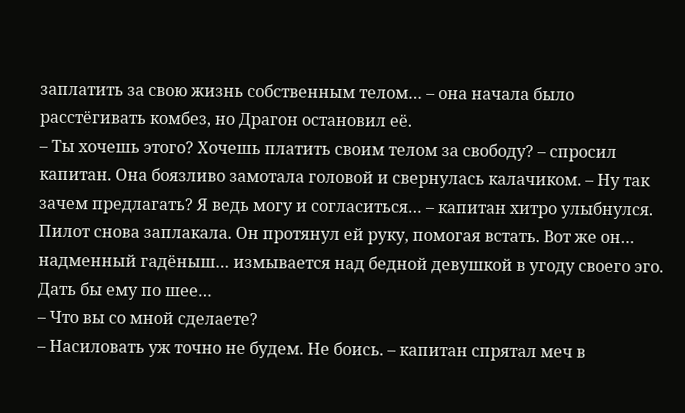заплатить за свою жизнь собственным телом… – она начала было расстёгивать комбез, но Драгон остановил её.
– Ты хочешь этого? Хочешь платить своим телом за свободу? – спросил капитан. Она боязливо замотала головой и свернулась калачиком. – Ну так зачем предлагать? Я ведь могу и согласиться… – капитан хитро улыбнулся. Пилот снова заплакала. Он протянул ей руку, помогая встать. Вот же он… надменный гадёныш… измывается над бедной девушкой в угоду своего эго. Дать бы ему по шее…
– Что вы со мной сделаете?
– Насиловать уж точно не будем. Не боись. – капитан спрятал меч в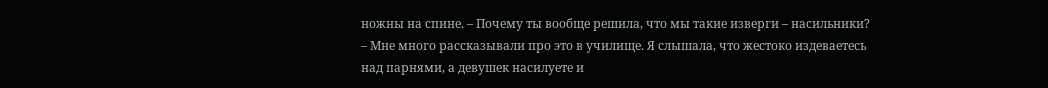ножны на спине. – Почему ты вообще решила, что мы такие изверги – насильники?
– Мне много рассказывали про это в училище. Я слышала, что жестоко издеваетесь над парнями, а девушек насилуете и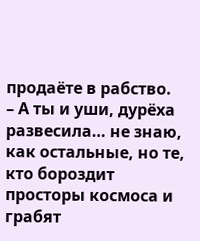продаёте в рабство.
– А ты и уши, дурёха развесила… не знаю, как остальные, но те, кто бороздит просторы космоса и грабят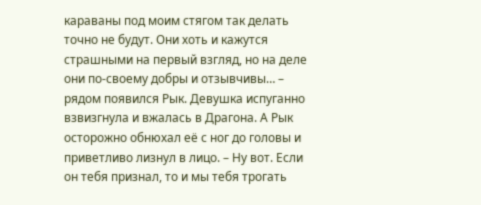караваны под моим стягом так делать точно не будут. Они хоть и кажутся страшными на первый взгляд, но на деле они по-своему добры и отзывчивы… – рядом появился Рык. Девушка испуганно взвизгнула и вжалась в Драгона. А Рык осторожно обнюхал её с ног до головы и приветливо лизнул в лицо. – Ну вот. Если он тебя признал, то и мы тебя трогать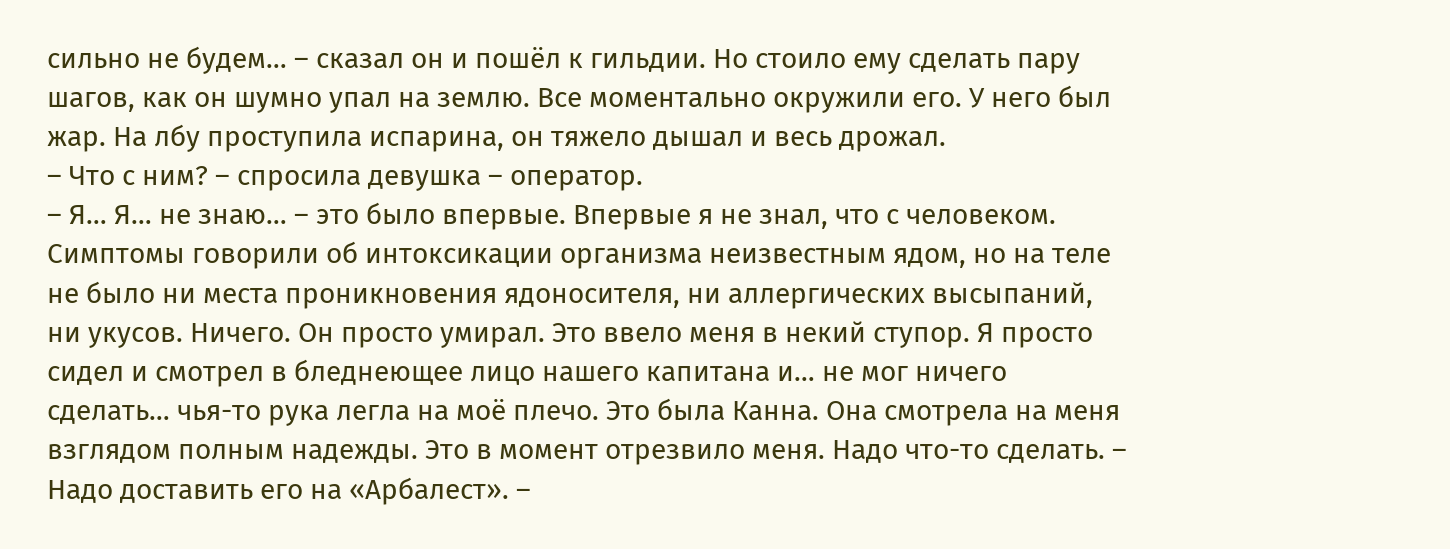сильно не будем… – сказал он и пошёл к гильдии. Но стоило ему сделать пару шагов, как он шумно упал на землю. Все моментально окружили его. У него был жар. На лбу проступила испарина, он тяжело дышал и весь дрожал.
– Что с ним? – спросила девушка – оператор.
– Я… Я… не знаю… – это было впервые. Впервые я не знал, что с человеком. Симптомы говорили об интоксикации организма неизвестным ядом, но на теле не было ни места проникновения ядоносителя, ни аллергических высыпаний, ни укусов. Ничего. Он просто умирал. Это ввело меня в некий ступор. Я просто сидел и смотрел в бледнеющее лицо нашего капитана и… не мог ничего сделать… чья-то рука легла на моё плечо. Это была Канна. Она смотрела на меня взглядом полным надежды. Это в момент отрезвило меня. Надо что-то сделать. – Надо доставить его на «Арбалест». –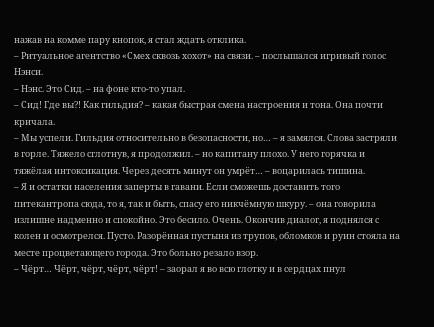нажав на комме пару кнопок, я стал ждать отклика.
– Ритуальное агентство «Смех сквозь хохот» на связи. – послышался игривый голос Нэнси.
– Нэнс. Это Сид. – на фоне кто-то упал.
– Сид! Где вы?! Как гильдия? – какая быстрая смена настроения и тона. Она почти кричала.
– Мы успели. Гильдия относительно в безопасности, но… – я замялся. Слова застряли в горле. Тяжело сглотнув, я продолжил. – но капитану плохо. У него горячка и тяжёлая интоксикация. Через десять минут он умрёт… – воцарилась тишина.
– Я и остатки населения заперты в гавани. Если сможешь доставить того питекантропа сюда, то я, так и быть, спасу его никчёмную шкуру. – она говорила излишне надменно и спокойно. Это бесило. Очень. Окончив диалог, я поднялся с колен и осмотрелся. Пусто. Разорённая пустыня из трупов, обломков и руин стояла на месте процветающего города. Это больно резало взор.
– Чёрт… Чёрт, чёрт, чёрт, чёрт! – заорал я во всю глотку и в сердцах пнул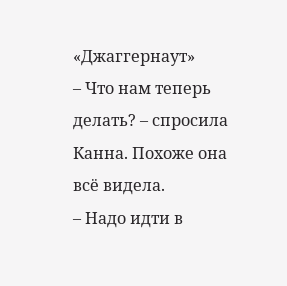«Джаггернаут»
– Что нам теперь делать? – спросила Канна. Похоже она всё видела.
– Надо идти в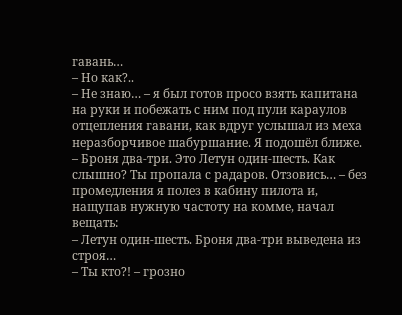гавань…
– Но как?..
– Не знаю… – я был готов просо взять капитана на руки и побежать с ним под пули караулов отцепления гавани, как вдруг услышал из меха неразборчивое шабуршание. Я подошёл ближе.
– Броня два-три. Это Летун один-шесть. Как слышно? Ты пропала с радаров. Отзовись… – без промедления я полез в кабину пилота и, нащупав нужную частоту на комме, начал вещать:
– Летун один-шесть. Броня два-три выведена из строя…
– Ты кто?! – грозно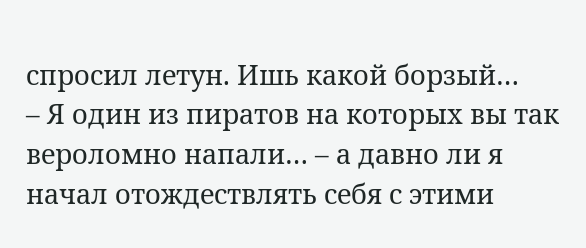спросил летун. Ишь какой борзый…
– Я один из пиратов на которых вы так вероломно напали… – а давно ли я начал отождествлять себя с этими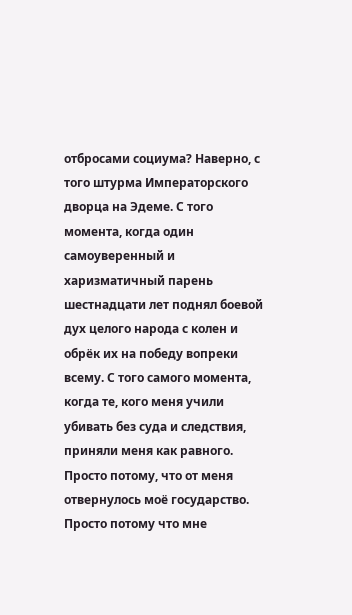отбросами социума? Наверно, с того штурма Императорского дворца на Эдеме. С того момента, когда один самоуверенный и харизматичный парень шестнадцати лет поднял боевой дух целого народа с колен и обрёк их на победу вопреки всему. С того самого момента, когда те, кого меня учили убивать без суда и следствия, приняли меня как равного. Просто потому, что от меня отвернулось моё государство. Просто потому что мне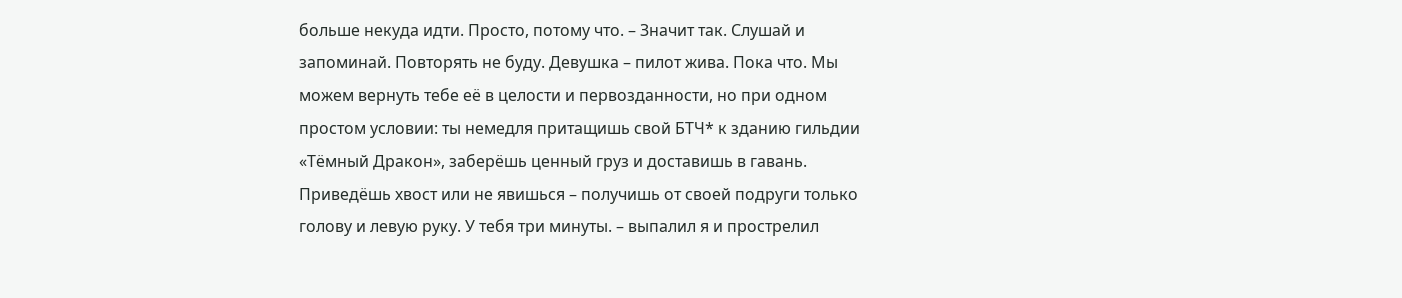больше некуда идти. Просто, потому что. – Значит так. Слушай и запоминай. Повторять не буду. Девушка – пилот жива. Пока что. Мы можем вернуть тебе её в целости и первозданности, но при одном простом условии: ты немедля притащишь свой БТЧ* к зданию гильдии «Тёмный Дракон», заберёшь ценный груз и доставишь в гавань. Приведёшь хвост или не явишься – получишь от своей подруги только голову и левую руку. У тебя три минуты. – выпалил я и прострелил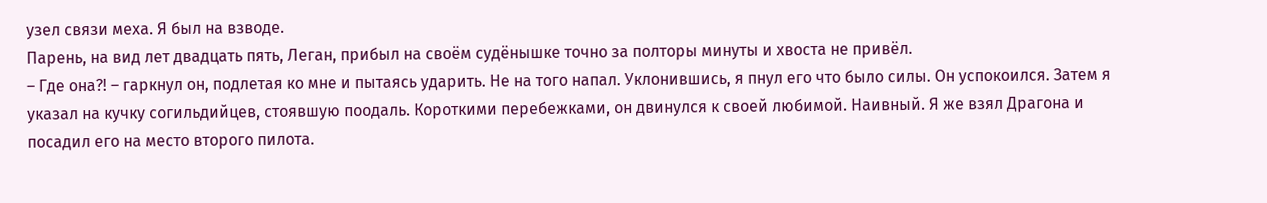узел связи меха. Я был на взводе.
Парень, на вид лет двадцать пять, Леган, прибыл на своём судёнышке точно за полторы минуты и хвоста не привёл.
– Где она?! – гаркнул он, подлетая ко мне и пытаясь ударить. Не на того напал. Уклонившись, я пнул его что было силы. Он успокоился. Затем я указал на кучку согильдийцев, стоявшую поодаль. Короткими перебежками, он двинулся к своей любимой. Наивный. Я же взял Драгона и посадил его на место второго пилота.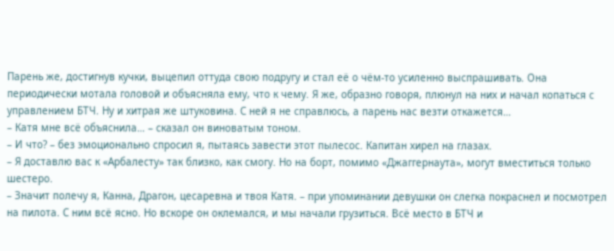Парень же, достигнув кучки, выцепил оттуда свою подругу и стал её о чём-то усиленно выспрашивать. Она периодически мотала головой и объясняла ему, что к чему. Я же, образно говоря, плюнул на них и начал копаться с управлением БТЧ. Ну и хитрая же штуковина. С ней я не справлюсь, а парень нас везти откажется…
– Катя мне всё объяснила… – сказал он виноватым тоном.
– И что? – без эмоционально спросил я, пытаясь завести этот пылесос. Капитан хирел на глазах.
– Я доставлю вас к «Арбалесту» так близко, как смогу. Но на борт, помимо «Джаггернаута», могут вместиться только шестеро.
– Значит полечу я, Канна, Драгон, цесаревна и твоя Катя. – при упоминании девушки он слегка покраснел и посмотрел на пилота. С ним всё ясно. Но вскоре он оклемался, и мы начали грузиться. Всё место в БТЧ и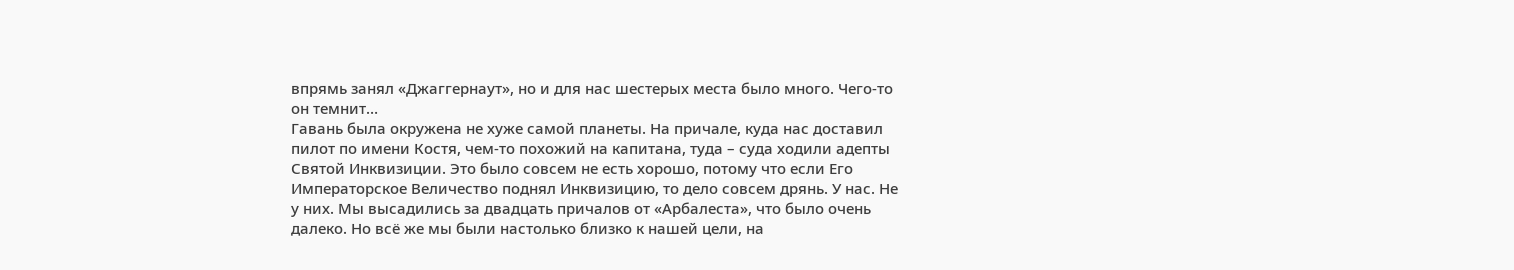впрямь занял «Джаггернаут», но и для нас шестерых места было много. Чего-то он темнит…
Гавань была окружена не хуже самой планеты. На причале, куда нас доставил пилот по имени Костя, чем-то похожий на капитана, туда – суда ходили адепты Святой Инквизиции. Это было совсем не есть хорошо, потому что если Его Императорское Величество поднял Инквизицию, то дело совсем дрянь. У нас. Не у них. Мы высадились за двадцать причалов от «Арбалеста», что было очень далеко. Но всё же мы были настолько близко к нашей цели, на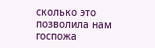сколько это позволила нам госпожа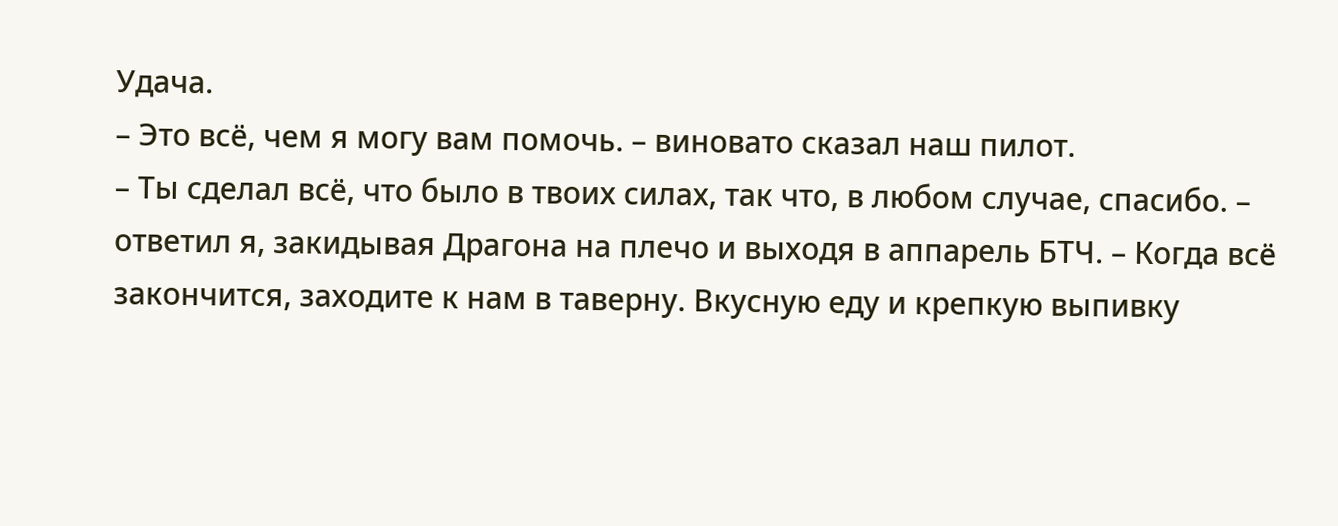Удача.
– Это всё, чем я могу вам помочь. – виновато сказал наш пилот.
– Ты сделал всё, что было в твоих силах, так что, в любом случае, спасибо. – ответил я, закидывая Драгона на плечо и выходя в аппарель БТЧ. – Когда всё закончится, заходите к нам в таверну. Вкусную еду и крепкую выпивку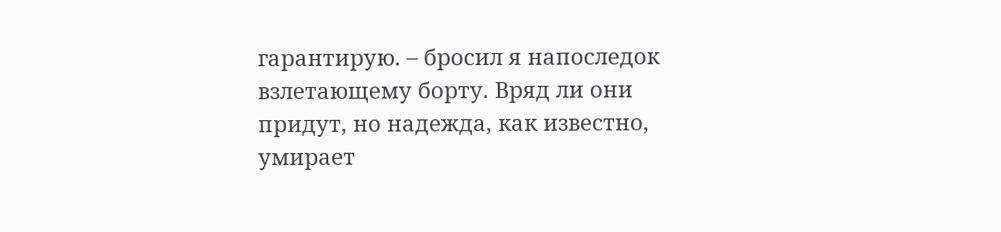гарантирую. – бросил я напоследок взлетающему борту. Вряд ли они придут, но надежда, как известно, умирает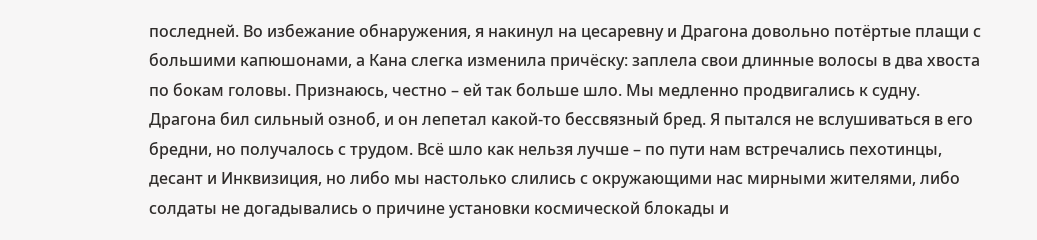последней. Во избежание обнаружения, я накинул на цесаревну и Драгона довольно потёртые плащи с большими капюшонами, а Кана слегка изменила причёску: заплела свои длинные волосы в два хвоста по бокам головы. Признаюсь, честно – ей так больше шло. Мы медленно продвигались к судну. Драгона бил сильный озноб, и он лепетал какой-то бессвязный бред. Я пытался не вслушиваться в его бредни, но получалось с трудом. Всё шло как нельзя лучше – по пути нам встречались пехотинцы, десант и Инквизиция, но либо мы настолько слились с окружающими нас мирными жителями, либо солдаты не догадывались о причине установки космической блокады и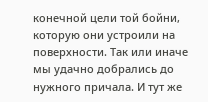конечной цели той бойни, которую они устроили на поверхности. Так или иначе мы удачно добрались до нужного причала. И тут же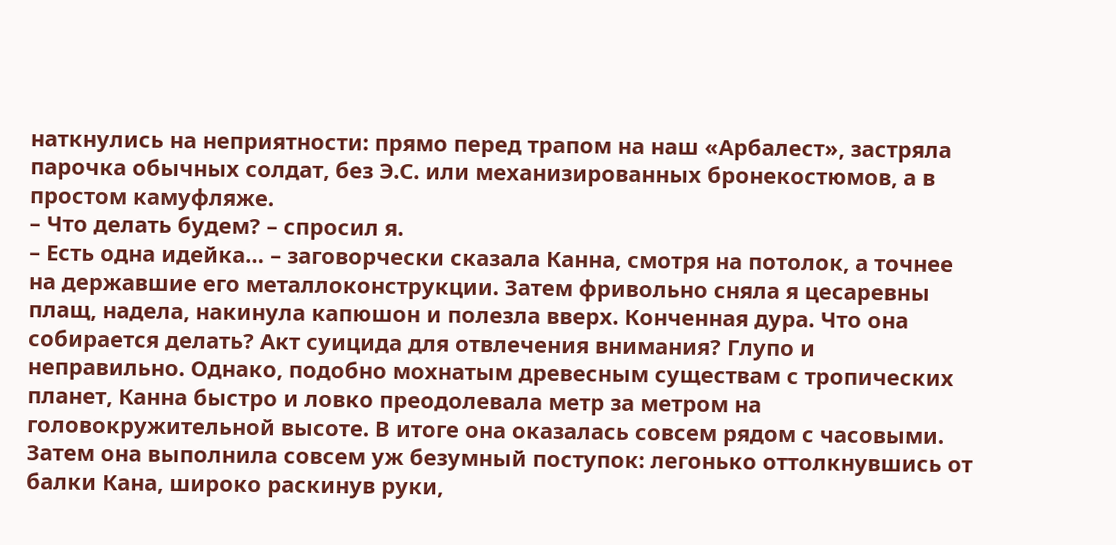наткнулись на неприятности: прямо перед трапом на наш «Арбалест», застряла парочка обычных солдат, без Э.С. или механизированных бронекостюмов, а в простом камуфляже.
– Что делать будем? – спросил я.
– Есть одна идейка… – заговорчески сказала Канна, смотря на потолок, а точнее на державшие его металлоконструкции. Затем фривольно сняла я цесаревны плащ, надела, накинула капюшон и полезла вверх. Конченная дура. Что она собирается делать? Акт суицида для отвлечения внимания? Глупо и неправильно. Однако, подобно мохнатым древесным существам с тропических планет, Канна быстро и ловко преодолевала метр за метром на головокружительной высоте. В итоге она оказалась совсем рядом с часовыми. Затем она выполнила совсем уж безумный поступок: легонько оттолкнувшись от балки Кана, широко раскинув руки,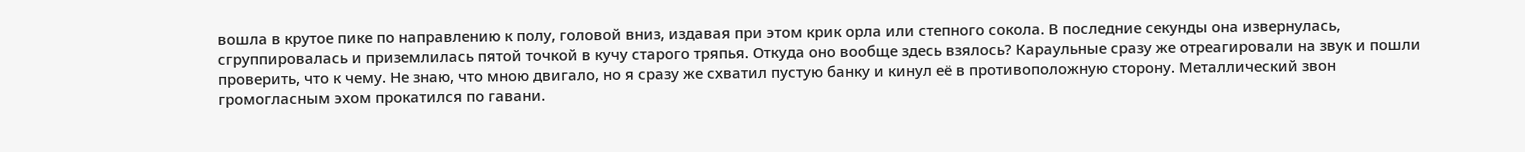вошла в крутое пике по направлению к полу, головой вниз, издавая при этом крик орла или степного сокола. В последние секунды она извернулась, сгруппировалась и приземлилась пятой точкой в кучу старого тряпья. Откуда оно вообще здесь взялось? Караульные сразу же отреагировали на звук и пошли проверить, что к чему. Не знаю, что мною двигало, но я сразу же схватил пустую банку и кинул её в противоположную сторону. Металлический звон громогласным эхом прокатился по гавани.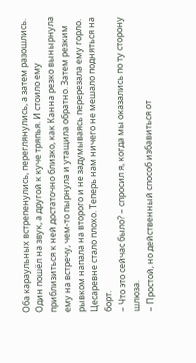Оба караульных встрепенулись, переглянулись, а затем разошлись. Один пошёл на звук, а другой к куче тряпья. И стоило ему приблизиться к ней достаточно близко, как Канна резко вынырнула ему на встречу, чем-то пырнула и утащила обратно. Затем резким рывком напала на второго и не задумываясь перерезала ему горло. Цесаревне стало плохо. Теперь нам ничего не мешало подняться на борт.
– Что это сейчас было? – спросил я, когда мы оказались по ту сторону шлюза.
– Простой, но действенный способ избавиться от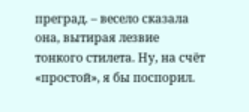преград. – весело сказала она, вытирая лезвие тонкого стилета. Ну, на счёт «простой», я бы поспорил.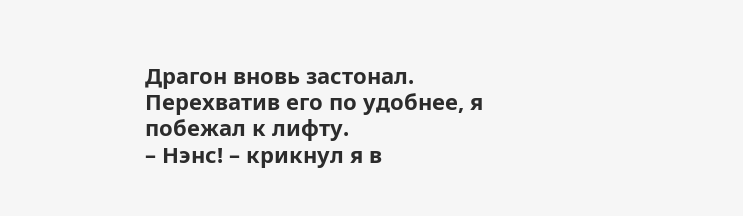Драгон вновь застонал. Перехватив его по удобнее, я побежал к лифту.
– Нэнс! – крикнул я в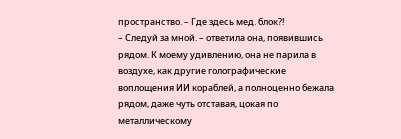пространство. – Где здесь мед. блок?!
– Следуй за мной. – ответила она, появившись рядом. К моему удивлению, она не парила в воздухе, как другие голографические воплощения ИИ кораблей, а полноценно бежала рядом, даже чуть отставая, цокая по металлическому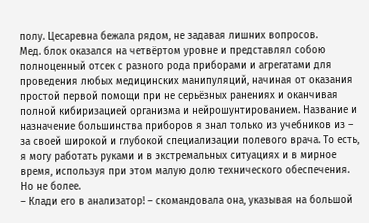полу. Цесаревна бежала рядом, не задавая лишних вопросов.
Мед. блок оказался на четвёртом уровне и представлял собою полноценный отсек с разного рода приборами и агрегатами для проведения любых медицинских манипуляций, начиная от оказания простой первой помощи при не серьёзных ранениях и оканчивая полной кибиризацией организма и нейрошунтированием. Название и назначение большинства приборов я знал только из учебников из – за своей широкой и глубокой специализации полевого врача. То есть, я могу работать руками и в экстремальных ситуациях и в мирное время, используя при этом малую долю технического обеспечения. Но не более.
– Клади его в анализатор! – скомандовала она, указывая на большой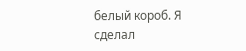белый короб. Я сделал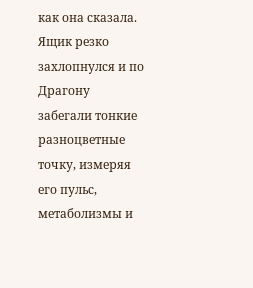как она сказала. Ящик резко захлопнулся и по Драгону забегали тонкие разноцветные точку, измеряя его пульс, метаболизмы и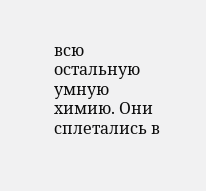всю остальную умную химию. Они сплетались в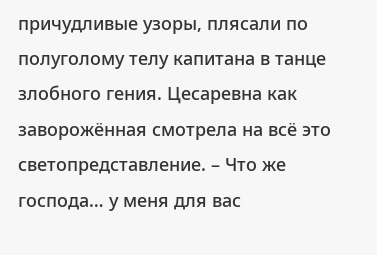причудливые узоры, плясали по полуголому телу капитана в танце злобного гения. Цесаревна как заворожённая смотрела на всё это светопредставление. – Что же господа… у меня для вас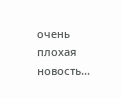очень плохая новость…